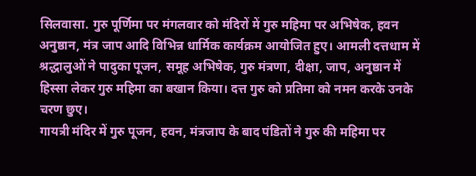सिलवासा. गुरु पूर्णिमा पर मंगलवार को मंदिरों में गुरु महिमा पर अभिषेक, हवन अनुष्ठान, मंत्र जाप आदि विभिन्न धार्मिक कार्यक्रम आयोजित हुए। आमली दत्तधाम में श्रद्धालुओं ने पादुका पूजन, समूह अभिषेक, गुरु मंत्रणा, दीक्षा, जाप, अनुष्ठान में हिस्सा लेकर गुरु महिमा का बखान किया। दत्त गुरु को प्रतिमा को नमन करके उनके चरण छुए।
गायत्री मंदिर में गुरु पूजन, हवन, मंत्रजाप के बाद पंडितों ने गुरु की महिमा पर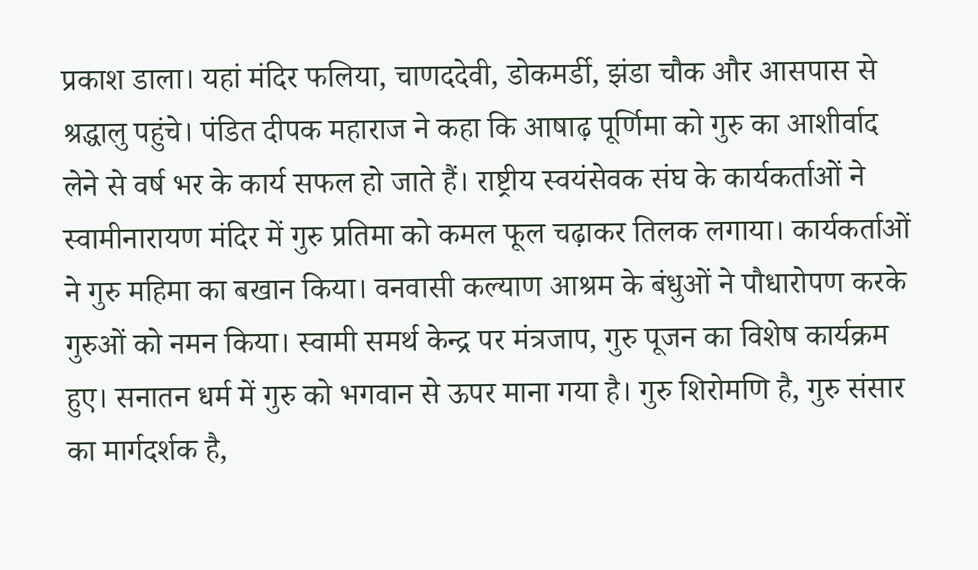प्रकाश डाला। यहां मंदिर फलिया, चाणददेवी, डोकमर्डी, झंडा चौक और आसपास से श्रद्धालु पहुंचे। पंडित दीपक महाराज ने कहा कि आषाढ़ पूर्णिमा को गुरु का आशीर्वाद लेने से वर्ष भर के कार्य सफल हो जाते हैं। राष्ट्रीय स्वयंसेवक संघ के कार्यकर्ताओं ने स्वामीनारायण मंदिर में गुरु प्रतिमा को कमल फूल चढ़ाकर तिलक लगाया। कार्यकर्ताओं ने गुरु महिमा का बखान किया। वनवासी कल्याण आश्रम के बंधुओं ने पौधारोपण करके गुरुओं को नमन किया। स्वामी समर्थ केन्द्र पर मंत्रजाप, गुरु पूजन का विशेष कार्यक्रम हुए। सनातन धर्म में गुरु को भगवान से ऊपर माना गया है। गुरु शिरोमणि है, गुरु संसार का मार्गदर्शक है,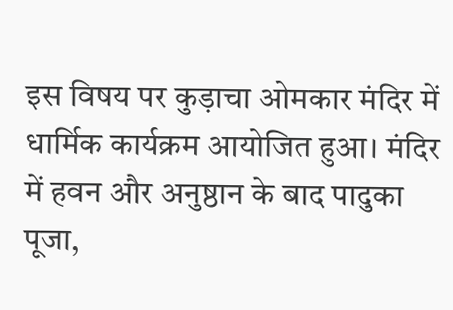इस विषय पर कुड़ाचा ओमकार मंदिर में धार्मिक कार्यक्रम आयोजित हुआ। मंदिर में हवन और अनुष्ठान के बाद पादुका पूजा,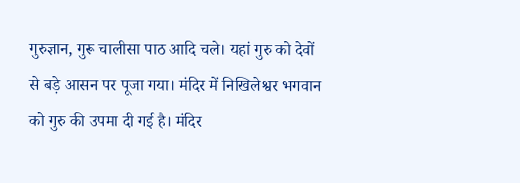गुरुज्ञान, गुरू चालीसा पाठ आदि चले। यहां गुरु को देवों से बड़े आसन पर पूजा गया। मंदिर में निखिलेश्वर भगवान को गुरु की उपमा दी गई है। मंदिर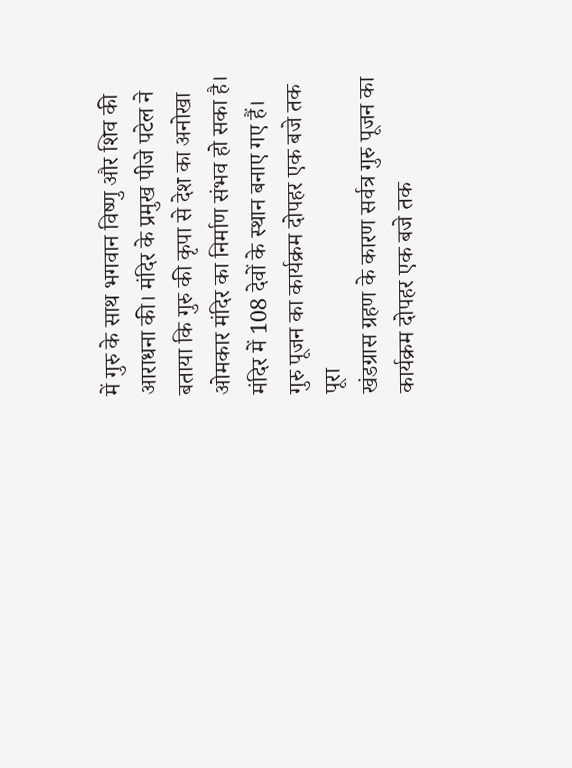में गुरु के साथ भगवान विष्णु और शिव की आराधना की। मंदिर के प्रमुख पीजे पटेल ने बताया कि गुरु की कृपा से देश का अनोखा ओमकार मंदिर का निर्माण संभव हो सका है। मंदिर में 108 देवों के स्थान बनाए गए हैं।
गुरु पूजन का कार्यक्रम दोपहर एक बजे तक पूरा
खंडग्रास ग्रहण के कारण सर्वत्र गुरु पूजन का कार्यक्रम दोपहर एक बजे तक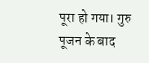पूरा हो गया। गुरु पूजन के बाद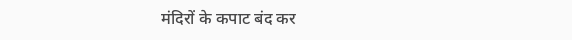मंदिरों के कपाट बंद कर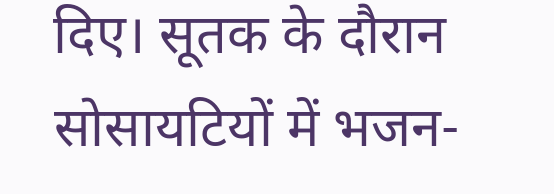दिए। सूतक के दौरान सोसायटियों में भजन-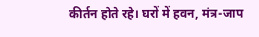कीर्तन होते रहे। घरों में हवन, मंत्र-जाप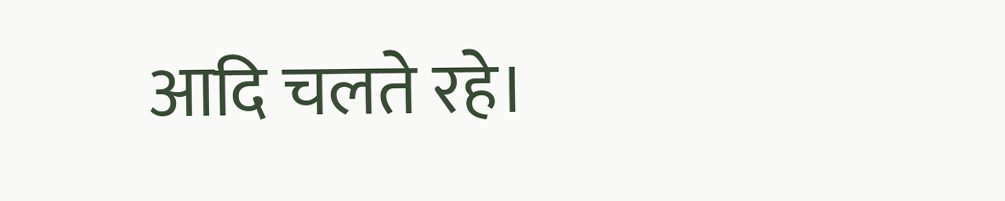आदि चलते रहे।